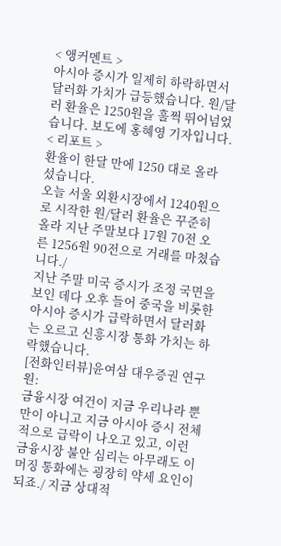< 앵커멘트 >
아시아 증시가 일제히 하락하면서 달러화 가치가 급등했습니다. 원/달러 환율은 1250원을 훌쩍 뛰어넘었습니다. 보도에 홍혜영 기자입니다.
< 리포트 >
환율이 한달 만에 1250 대로 올라섰습니다.
오늘 서울 외환시장에서 1240원으로 시작한 원/달러 환율은 꾸준히 올라 지난 주말보다 17원 70전 오른 1256원 90전으로 거래를 마쳤습니다./
지난 주말 미국 증시가 조정 국면을 보인 데다 오후 들어 중국을 비롯한 아시아 증시가 급락하면서 달러화는 오르고 신흥시장 통화 가치는 하락했습니다.
[전화인터뷰]윤여삼 대우증권 연구원:
금융시장 여건이 지금 우리나라 뿐만이 아니고 지금 아시아 증시 전체적으로 급락이 나오고 있고, 이런 금융시장 불안 심리는 아무래도 이머징 통화에는 굉장히 약세 요인이 되죠./ 지금 상대적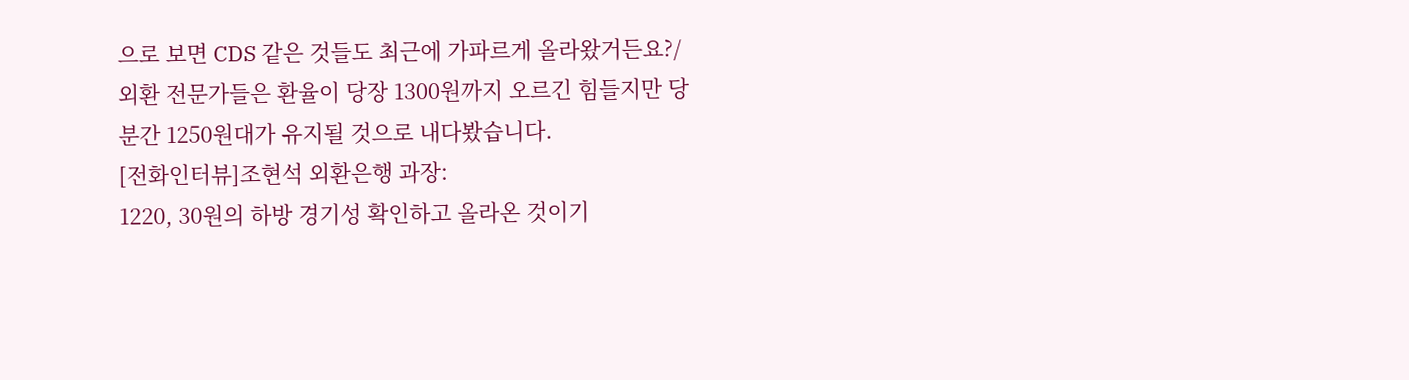으로 보면 CDS 같은 것들도 최근에 가파르게 올라왔거든요?/
외환 전문가들은 환율이 당장 1300원까지 오르긴 힘들지만 당분간 1250원대가 유지될 것으로 내다봤습니다.
[전화인터뷰]조현석 외환은행 과장:
1220, 30원의 하방 경기성 확인하고 올라온 것이기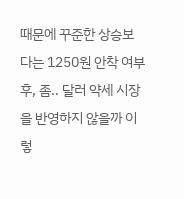때문에 꾸준한 상승보다는 1250원 안착 여부 후, 좀.. 달러 약세 시장을 반영하지 않을까 이렇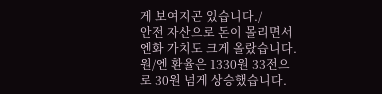게 보여지곤 있습니다./
안전 자산으로 돈이 몰리면서 엔화 가치도 크게 올랐습니다. 원/엔 환율은 1330원 33전으로 30원 넘게 상승했습니다.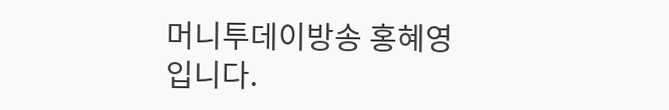머니투데이방송 홍혜영입니다.